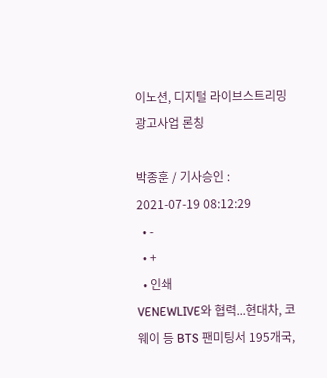이노션, 디지털 라이브스트리밍 광고사업 론칭

박종훈 / 기사승인 : 2021-07-19 08:12:29
  • -
  • +
  • 인쇄
VENEWLIVE와 협력...현대차, 코웨이 등 BTS 팬미팅서 195개국,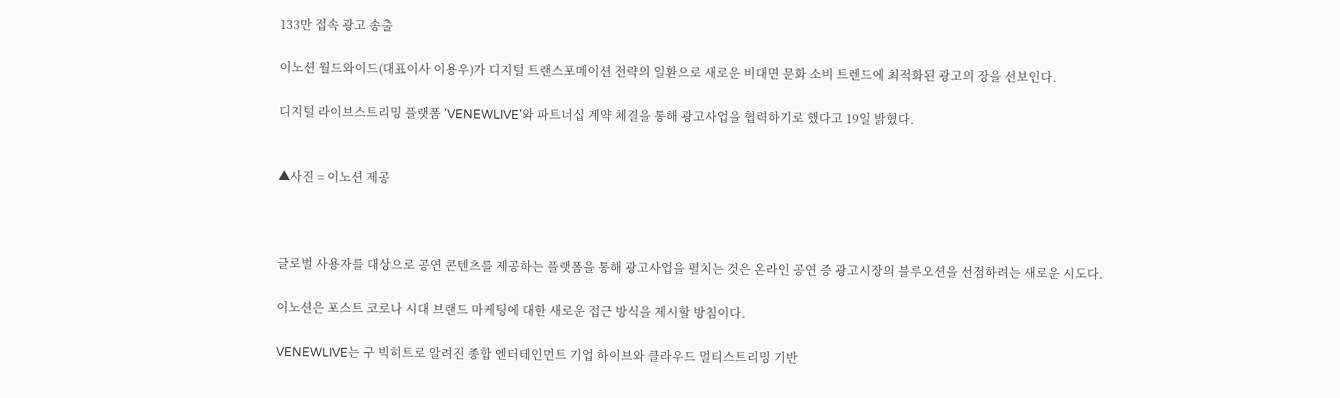133만 접속 광고 송출

이노션 월드와이드(대표이사 이용우)가 디지털 트랜스포메이션 전략의 일환으로 새로운 비대면 문화 소비 트렌드에 최적화된 광고의 장을 선보인다.

디지털 라이브스트리밍 플랫폼 'VENEWLIVE'와 파트너십 계약 체결을 통해 광고사업을 협력하기로 했다고 19일 밝혔다.


▲사진 = 이노션 제공



글로벌 사용자를 대상으로 공연 콘텐츠를 제공하는 플랫폼을 통해 광고사업을 펼치는 것은 온라인 공연 증 광고시장의 블루오션을 선점하려는 새로운 시도다.

이노션은 포스트 코로나 시대 브랜드 마케팅에 대한 새로운 접근 방식을 제시할 방침이다.

VENEWLIVE는 구 빅히트로 알려진 종합 엔터테인먼트 기업 하이브와 클라우드 멀티스트리밍 기반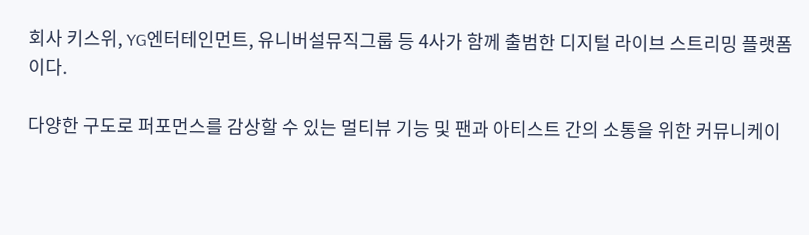회사 키스위, YG엔터테인먼트, 유니버설뮤직그룹 등 4사가 함께 출범한 디지털 라이브 스트리밍 플랫폼이다.

다양한 구도로 퍼포먼스를 감상할 수 있는 멀티뷰 기능 및 팬과 아티스트 간의 소통을 위한 커뮤니케이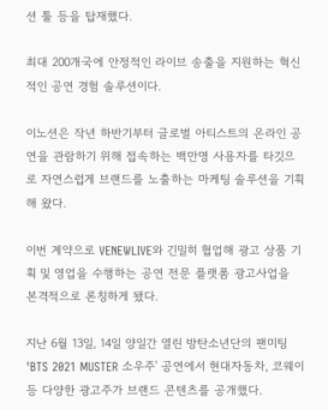션 툴 등을 탑재했다.

최대 200개국에 안정적인 라이브 송출을 지원하는 혁신적인 공연 경험 솔루션이다.

이노션은 작년 하반기부터 글로벌 아티스트의 온라인 공연을 관람하기 위해 접속하는 백만명 사용자를 타깃으로 자연스럽게 브랜드를 노출하는 마케팅 솔루션을 기획해 왔다.

이번 계약으로 VENEWLIVE와 긴밀히 협업해 광고 상품 기획 및 영업을 수행하는 공연 전문 플랫폼 광고사업을 본격적으로 론칭하게 됐다.

지난 6월 13일, 14일 양일간 열린 방탄소년단의 팬미팅 'BTS 2021 MUSTER 소우주' 공연에서 현대자동차, 코웨이 등 다양한 광고주가 브랜드 콘텐츠를 공개했다.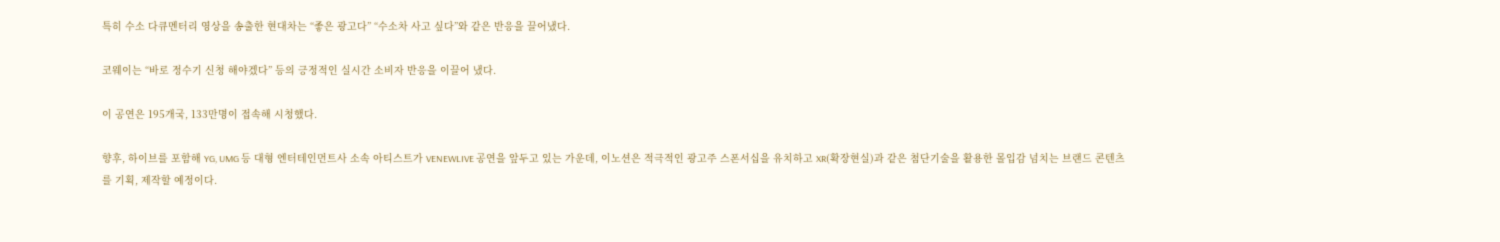특히 수소 다큐멘터리 영상을 송출한 현대차는 “좋은 광고다” “수소차 사고 싶다”와 같은 반응을 끌어냈다.

코웨이는 “바로 정수기 신청 해야겠다” 등의 긍정적인 실시간 소비자 반응을 이끌어 냈다.

이 공연은 195개국, 133만명이 접속해 시청했다.

향후, 하이브를 포함해 YG, UMG 등 대형 엔터테인먼트사 소속 아티스트가 VENEWLIVE 공연을 앞두고 있는 가운데, 이노션은 적극적인 광고주 스폰서십을 유치하고 XR(확장현실)과 같은 첨단기술을 활용한 몰입감 넘치는 브랜드 콘텐츠를 기획, 제작할 예정이다.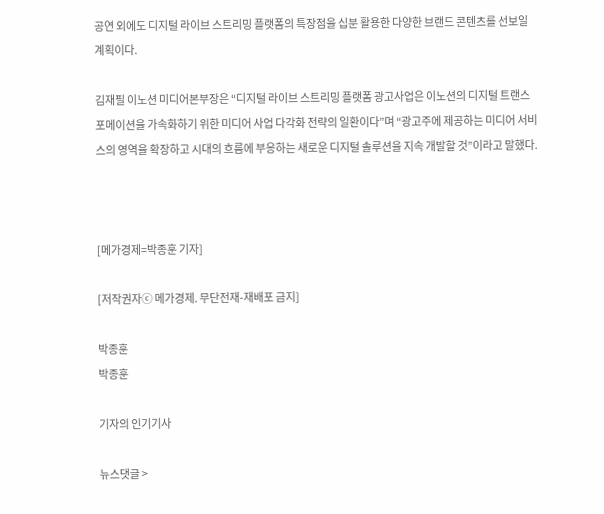공연 외에도 디지털 라이브 스트리밍 플랫폼의 특장점을 십분 활용한 다양한 브랜드 콘텐츠를 선보일 계획이다.

김재필 이노션 미디어본부장은 “디지털 라이브 스트리밍 플랫폼 광고사업은 이노션의 디지털 트랜스포메이션을 가속화하기 위한 미디어 사업 다각화 전략의 일환이다”며 “광고주에 제공하는 미디어 서비스의 영역을 확장하고 시대의 흐름에 부응하는 새로운 디지털 솔루션을 지속 개발할 것”이라고 말했다.



[메가경제=박종훈 기자]

[저작권자ⓒ 메가경제. 무단전재-재배포 금지]

박종훈
박종훈

기자의 인기기사

뉴스댓글 >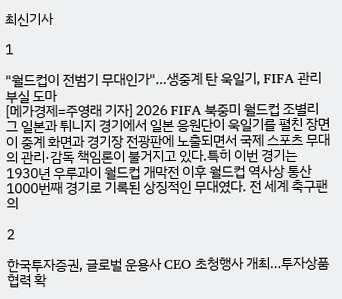최신기사

1

"월드컵이 전범기 무대인가"…생중계 탄 욱일기, FIFA 관리 부실 도마
[메가경제=주영래 기자] 2026 FIFA 북중미 월드컵 조별리그 일본과 튀니지 경기에서 일본 응원단이 욱일기를 펼친 장면이 중계 화면과 경기장 전광판에 노출되면서 국제 스포츠 무대의 관리·감독 책임론이 불거지고 있다.특히 이번 경기는 1930년 우루과이 월드컵 개막전 이후 월드컵 역사상 통산 1000번째 경기로 기록된 상징적인 무대였다. 전 세계 축구팬의

2

한국투자증권, 글로벌 운용사 CEO 초청행사 개최…투자상품 협력 확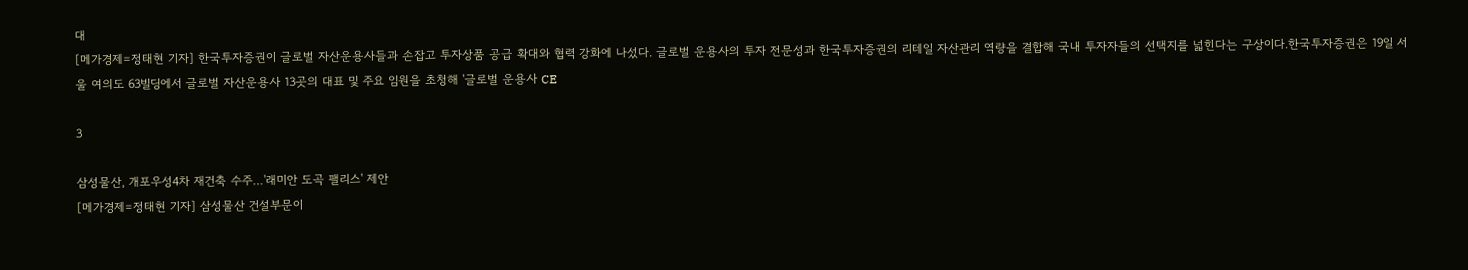대
[메가경제=정태현 기자] 한국투자증권이 글로벌 자산운용사들과 손잡고 투자상품 공급 확대와 협력 강화에 나섰다. 글로벌 운용사의 투자 전문성과 한국투자증권의 리테일 자산관리 역량을 결합해 국내 투자자들의 선택지를 넓힌다는 구상이다.한국투자증권은 19일 서울 여의도 63빌딩에서 글로벌 자산운용사 13곳의 대표 및 주요 임원을 초청해 '글로벌 운용사 CE

3

삼성물산, 개포우성4차 재건축 수주…'래미안 도곡 팰리스' 제안
[메가경제=정태현 기자] 삼성물산 건설부문이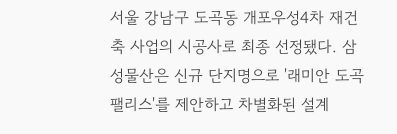서울 강남구 도곡동 개포우성4차 재건축 사업의 시공사로 최종 선정됐다. 삼성물산은 신규 단지명으로 '래미안 도곡 팰리스'를 제안하고 차별화된 설계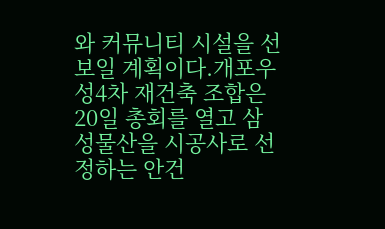와 커뮤니티 시설을 선보일 계획이다.개포우성4차 재건축 조합은 20일 총회를 열고 삼성물산을 시공사로 선정하는 안건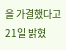을 가결했다고 21일 밝혔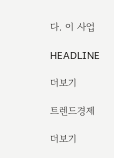다. 이 사업

HEADLINE

더보기

트렌드경제

더보기